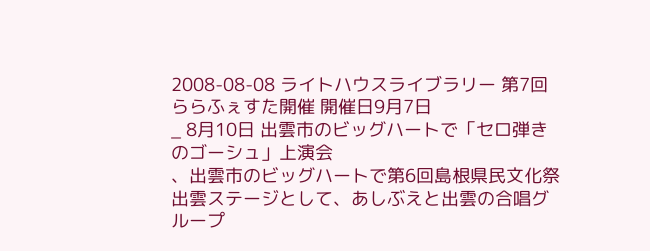2008-08-08 ライトハウスライブラリー 第7回ららふぇすた開催 開催日9月7日
_ 8月10日 出雲市のビッグハートで「セロ弾きのゴーシュ」上演会
、出雲市のビッグハートで第6回島根県民文化祭出雲ステージとして、あしぶえと出雲の合唱グループ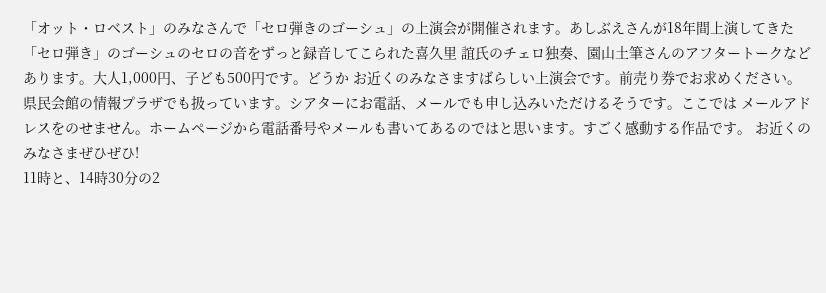「オット・ロベスト」のみなさんで「セロ弾きのゴーシュ」の上演会が開催されます。あしぶえさんが18年間上演してきた「セロ弾き」のゴーシュのセロの音をずっと録音してこられた喜久里 誼氏のチェロ独奏、園山土筆さんのアフタートークなどあります。大人1,000円、子ども500円です。どうか お近くのみなさますばらしい上演会です。前売り券でお求めください。県民会館の情報プラザでも扱っています。シアターにお電話、メールでも申し込みいただけるそうです。ここでは メールアドレスをのせません。ホームページから電話番号やメールも書いてあるのではと思います。すごく感動する作品です。 お近くのみなさまぜひぜひ!
11時と、14時30分の2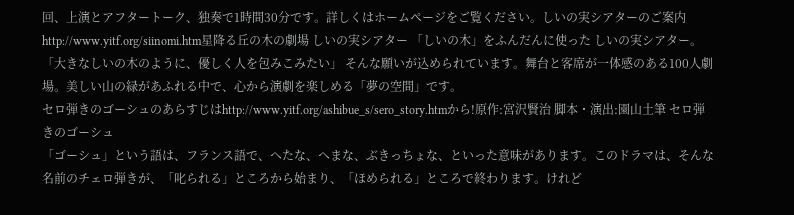回、上演とアフタートーク、独奏で1時間30分です。詳しくはホームページをご覧ください。しいの実シアターのご案内 http://www.yitf.org/siinomi.htm星降る丘の木の劇場 しいの実シアター 「しいの木」をふんだんに使った しいの実シアター。「大きなしいの木のように、優しく人を包みこみたい」 そんな願いが込められています。舞台と客席が一体感のある100人劇場。美しい山の緑があふれる中で、心から演劇を楽しめる「夢の空間」です。
セロ弾きのゴーシュのあらすじはhttp://www.yitf.org/ashibue_s/sero_story.htmから!原作:宮沢賢治 脚本・演出:園山土筆 セロ弾きのゴーシュ
「ゴーシュ」という語は、フランス語で、へたな、へまな、ぶきっちょな、といった意味があります。このドラマは、そんな名前のチェロ弾きが、「叱られる」ところから始まり、「ほめられる」ところで終わります。けれど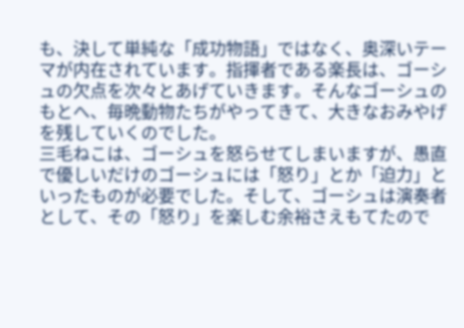も、決して単純な「成功物語」ではなく、奥深いテーマが内在されています。指揮者である楽長は、ゴーシュの欠点を次々とあげていきます。そんなゴーシュのもとへ、毎晩動物たちがやってきて、大きなおみやげを残していくのでした。
三毛ねこは、ゴーシュを怒らせてしまいますが、愚直で優しいだけのゴーシュには「怒り」とか「迫力」といったものが必要でした。そして、ゴーシュは演奏者として、その「怒り」を楽しむ余裕さえもてたので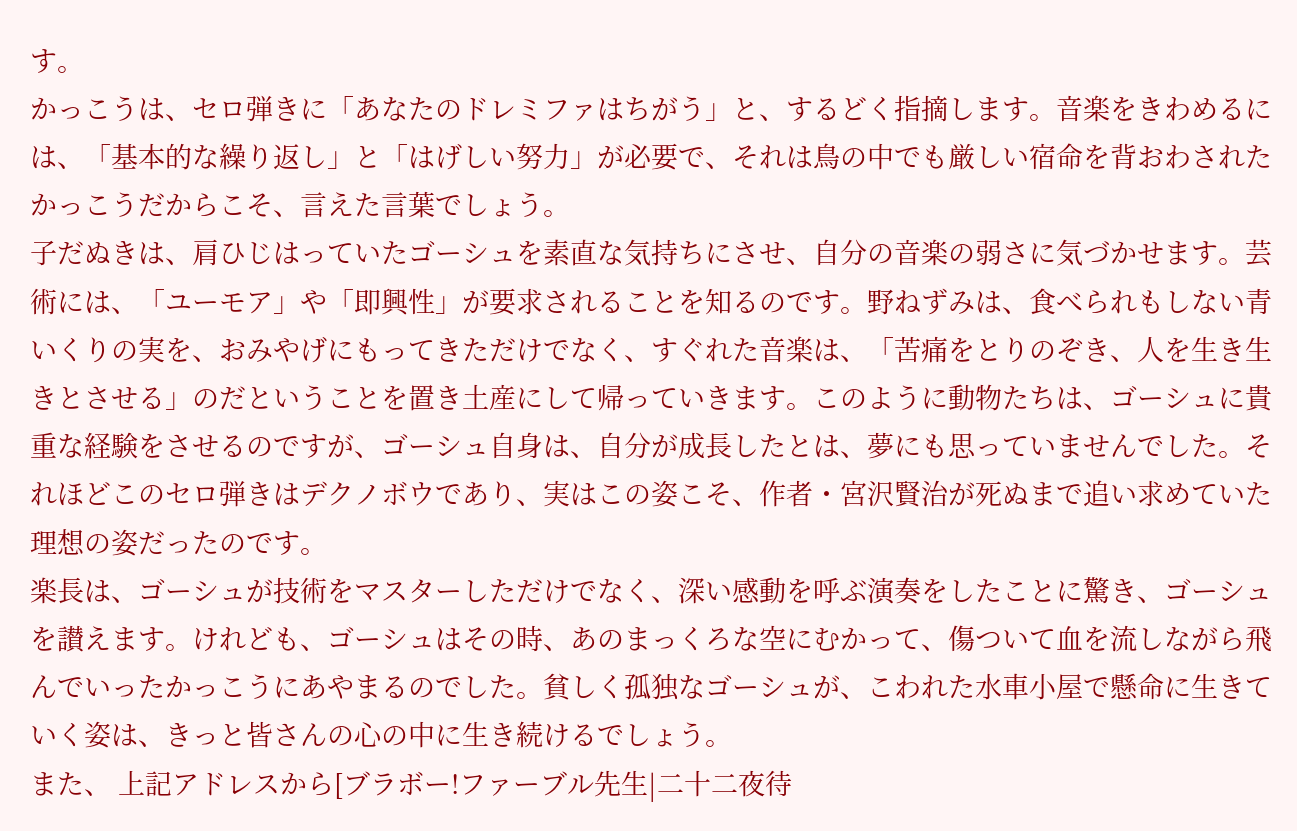す。
かっこうは、セロ弾きに「あなたのドレミファはちがう」と、するどく指摘します。音楽をきわめるには、「基本的な繰り返し」と「はげしい努力」が必要で、それは鳥の中でも厳しい宿命を背おわされたかっこうだからこそ、言えた言葉でしょう。
子だぬきは、肩ひじはっていたゴーシュを素直な気持ちにさせ、自分の音楽の弱さに気づかせます。芸術には、「ユーモア」や「即興性」が要求されることを知るのです。野ねずみは、食べられもしない青いくりの実を、おみやげにもってきただけでなく、すぐれた音楽は、「苦痛をとりのぞき、人を生き生きとさせる」のだということを置き土産にして帰っていきます。このように動物たちは、ゴーシュに貴重な経験をさせるのですが、ゴーシュ自身は、自分が成長したとは、夢にも思っていませんでした。それほどこのセロ弾きはデクノボウであり、実はこの姿こそ、作者・宮沢賢治が死ぬまで追い求めていた理想の姿だったのです。
楽長は、ゴーシュが技術をマスターしただけでなく、深い感動を呼ぶ演奏をしたことに驚き、ゴーシュを讃えます。けれども、ゴーシュはその時、あのまっくろな空にむかって、傷ついて血を流しながら飛んでいったかっこうにあやまるのでした。貧しく孤独なゴーシュが、こわれた水車小屋で懸命に生きていく姿は、きっと皆さんの心の中に生き続けるでしょう。
また、 上記アドレスから[ブラボー!ファーブル先生|二十二夜待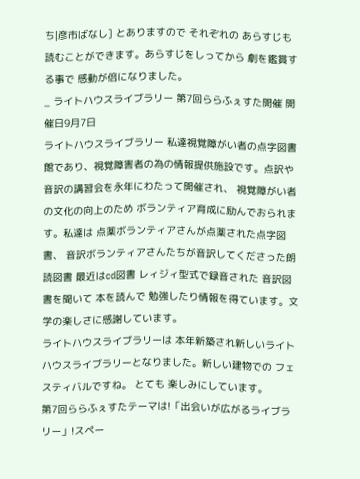ち|彦市ばなし] とありますので それぞれの あらすじも読むことができます。あらすじをしってから 劇を鑑賞する事で 感動が倍になりました。
_ ライトハウスライブラリー 第7回ららふぇすた開催 開催日9月7日
ライトハウスライブラリー 私達視覚障がい者の点字図書館であり、視覚障害者の為の情報提供施設です。点訳や 音訳の講習会を永年にわたって開催され、 視覚障がい者の文化の向上のため ボランティア育成に励んでおられます。私達は 点薬ボランティアさんが点薬された点字図書、 音訳ボランティアさんたちが音訳してくださった朗読図書 最近はcd図書 レィジィ型式で録音された 音訳図書を聞いて 本を読んで 勉強したり情報を得ています。文学の楽しさに感謝しています。
ライトハウスライブラリーは 本年新築され新しいライトハウスライブラリーとなりました。新しい建物での フェスティバルですね。 とても 楽しみにしています。
第7回ららふぇすたテーマは!「出会いが広がるライブラリー」!スペー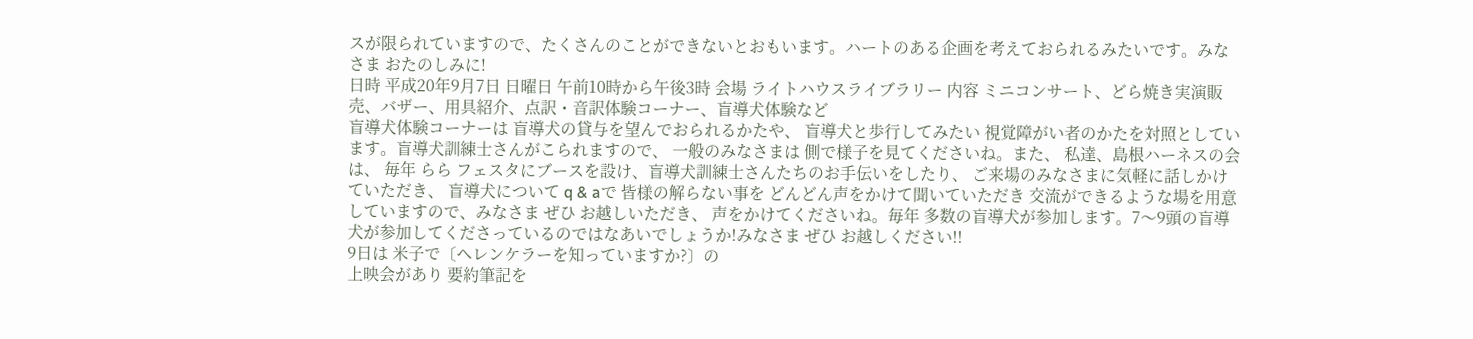スが限られていますので、たくさんのことができないとおもいます。ハートのある企画を考えておられるみたいです。みなさま おたのしみに!
日時 平成20年9月7日 日曜日 午前10時から午後3時 会場 ライトハウスライブラリー 内容 ミニコンサート、どら焼き実演販売、バザー、用具紹介、点訳・音訳体験コーナー、盲導犬体験など
盲導犬体験コーナーは 盲導犬の貸与を望んでおられるかたや、 盲導犬と歩行してみたい 視覚障がい者のかたを対照としています。盲導犬訓練士さんがこられますので、 一般のみなさまは 側で様子を見てくださいね。また、 私達、島根ハーネスの会は、 毎年 らら フェスタにブースを設け、盲導犬訓練士さんたちのお手伝いをしたり、 ご来場のみなさまに気軽に話しかけていただき、 盲導犬について q & aで 皆様の解らない事を どんどん声をかけて聞いていただき 交流ができるような場を用意していますので、みなさま ぜひ お越しいただき、 声をかけてくださいね。毎年 多数の盲導犬が参加します。7〜9頭の盲導犬が参加してくださっているのではなあいでしょうか!みなさま ぜひ お越しください!!
9日は 米子で〔ヘレンケラーを知っていますか?〕の
上映会があり 要約筆記を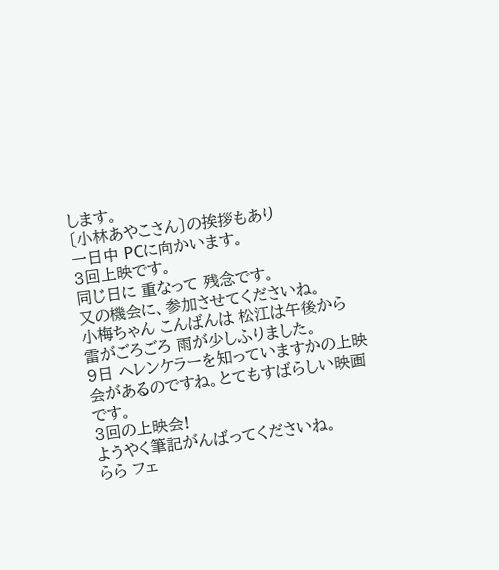します。
〔小林あやこさん〕の挨拶もあり
一日中 PCに向かいます。
3回上映です。
同じ日に 重なって 残念です。
又の機会に、参加させてくださいね。
小梅ちゃん こんばんは 松江は午後から 雷がごろごろ 雨が少しふりました。
9日 ヘレンケラーを知っていますかの上映会があるのですね。とてもすばらしい映画です。
3回の上映会!
ようやく筆記がんばってくださいね。
らら フェ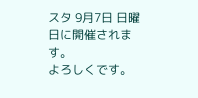スタ 9月7日 日曜日に開催されます。
よろしくです。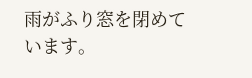雨がふり窓を閉めています。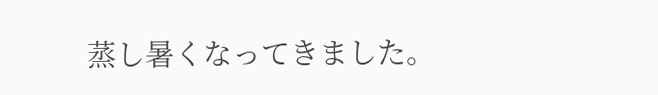蒸し暑くなってきました。